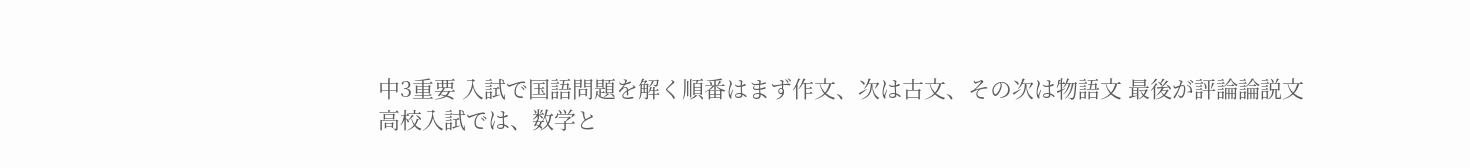中3重要 入試で国語問題を解く順番はまず作文、次は古文、その次は物語文 最後が評論論説文
高校入試では、数学と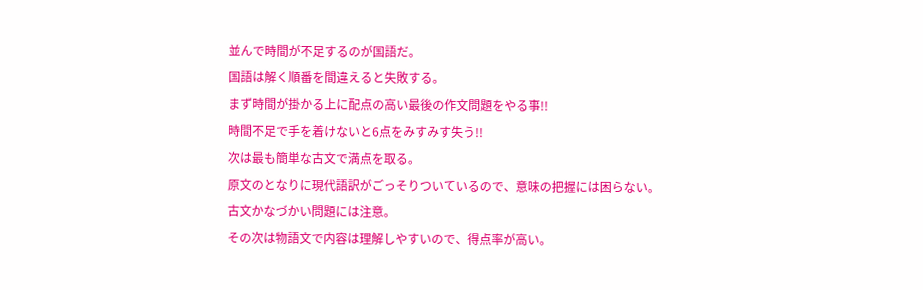並んで時間が不足するのが国語だ。
国語は解く順番を間違えると失敗する。
まず時間が掛かる上に配点の高い最後の作文問題をやる事!!
時間不足で手を着けないと6点をみすみす失う!!
次は最も簡単な古文で満点を取る。
原文のとなりに現代語訳がごっそりついているので、意味の把握には困らない。
古文かなづかい問題には注意。
その次は物語文で内容は理解しやすいので、得点率が高い。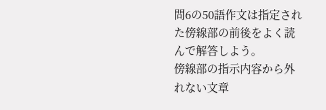問6の50語作文は指定された傍線部の前後をよく読んで解答しよう。
傍線部の指示内容から外れない文章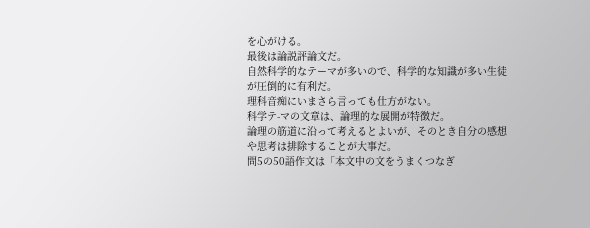を心がける。
最後は論説評論文だ。
自然科学的なテーマが多いので、科学的な知識が多い生徒が圧倒的に有利だ。
理科音痴にいまさら言っても仕方がない。
科学テ-マの文章は、論理的な展開が特徴だ。
論理の筋道に沿って考えるとよいが、そのとき自分の感想や思考は排除することが大事だ。
問5の50語作文は「本文中の文をうまくつなぎ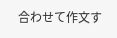合わせて作文す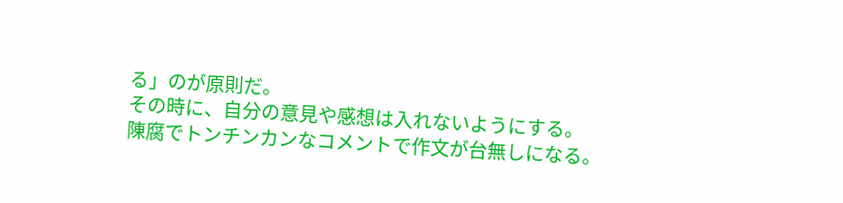る」のが原則だ。
その時に、自分の意見や感想は入れないようにする。
陳腐でトンチンカンなコメントで作文が台無しになる。